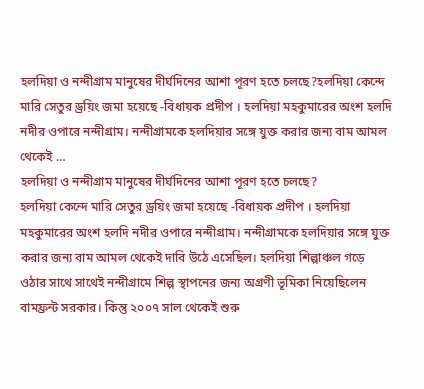হলদিয়া ও নন্দীগ্রাম মানুষের দীর্ঘদিনের আশা পূরণ হতে চলছে?হলদিয়া কেন্দে মারি সেতুর ড্রয়িং জমা হয়েছে -বিধায়ক প্রদীপ । হলদিয়া মহকুমারের অংশ হলদি নদীর ওপারে নন্দীগ্রাম। নন্দীগ্রামকে হলদিয়ার সঙ্গে যুক্ত করার জন্য বাম আমল থেকেই …
হলদিয়া ও নন্দীগ্রাম মানুষের দীর্ঘদিনের আশা পূরণ হতে চলছে?
হলদিয়া কেন্দে মারি সেতুর ড্রয়িং জমা হয়েছে -বিধায়ক প্রদীপ । হলদিয়া মহকুমারের অংশ হলদি নদীর ওপারে নন্দীগ্রাম। নন্দীগ্রামকে হলদিয়ার সঙ্গে যুক্ত করার জন্য বাম আমল থেকেই দাবি উঠে এসেছিল। হলদিয়া শিল্পাঞ্চল গড়ে ওঠার সাথে সাথেই নন্দীগ্রামে শিল্প স্থাপনের জন্য অগ্রণী ভূমিকা নিয়েছিলেন বামফ্রন্ট সরকার। কিন্তু ২০০৭ সাল থেকেই শুরু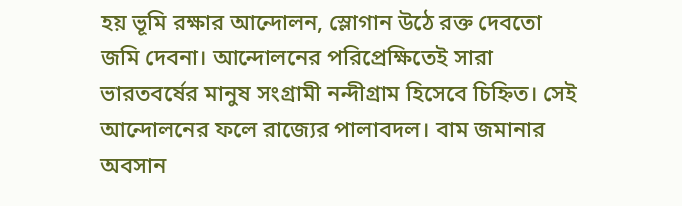হয় ভূমি রক্ষার আন্দোলন, স্লোগান উঠে রক্ত দেবতো জমি দেবনা। আন্দোলনের পরিপ্রেক্ষিতেই সারা ভারতবর্ষের মানুষ সংগ্রামী নন্দীগ্রাম হিসেবে চিহ্নিত। সেই আন্দোলনের ফলে রাজ্যের পালাবদল। বাম জমানার অবসান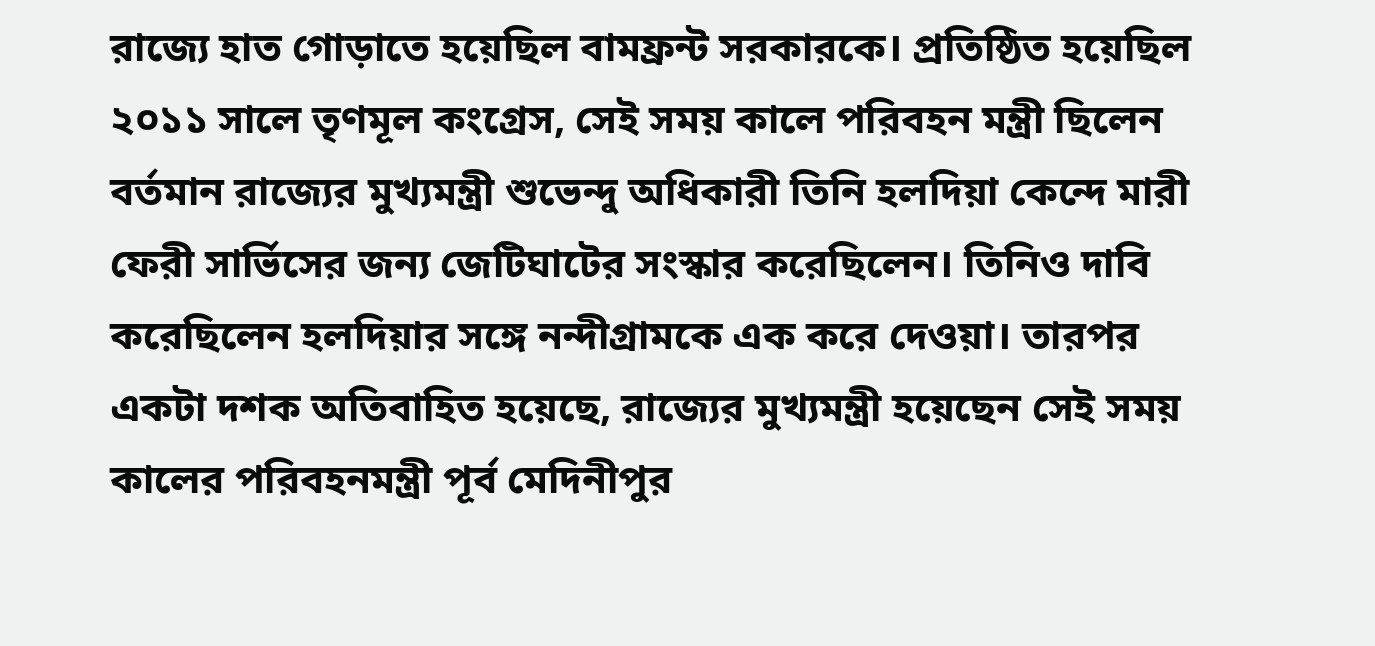রাজ্যে হাত গোড়াতে হয়েছিল বামফ্রন্ট সরকারকে। প্রতিষ্ঠিত হয়েছিল ২০১১ সালে তৃণমূল কংগ্রেস, সেই সময় কালে পরিবহন মন্ত্রী ছিলেন বর্তমান রাজ্যের মুখ্যমন্ত্রী শুভেন্দু অধিকারী তিনি হলদিয়া কেন্দে মারী ফেরী সার্ভিসের জন্য জেটিঘাটের সংস্কার করেছিলেন। তিনিও দাবি করেছিলেন হলদিয়ার সঙ্গে নন্দীগ্রামকে এক করে দেওয়া। তারপর একটা দশক অতিবাহিত হয়েছে, রাজ্যের মুখ্যমন্ত্রী হয়েছেন সেই সময় কালের পরিবহনমন্ত্রী পূর্ব মেদিনীপুর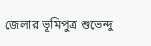জেলার ভূমিপুত্র শুভেন্দু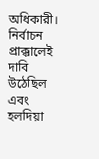অধিকারী। নির্বাচন প্রাক্কালেই দাবি উঠেছিল এবং হলদিয়া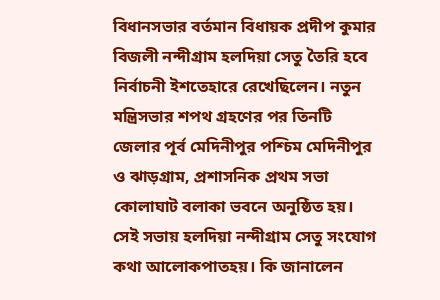বিধানসভার বর্তমান বিধায়ক প্রদীপ কুমার বিজলী নন্দীগ্রাম হলদিয়া সেতু তৈরি হবে নির্বাচনী ইশতেহারে রেখেছিলেন। নতুন মন্ত্রিসভার শপথ গ্রহণের পর তিনটি জেলার পূর্ব মেদিনীপুর পশ্চিম মেদিনীপুর ও ঝাড়গ্রাম, প্রশাসনিক প্রথম সভা কোলাঘাট বলাকা ভবনে অনুষ্ঠিত হয়। সেই সভায় হলদিয়া নন্দীগ্রাম সেতু সংযোগ কথা আলোকপাতহয়। কি জানালেন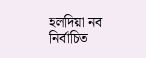হলদিয়া নব নির্বাচিত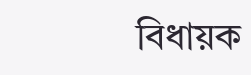বিধায়ক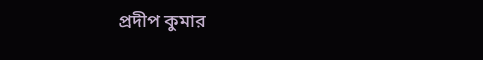প্রদীপ কুমার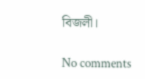বিজলী।

No comments